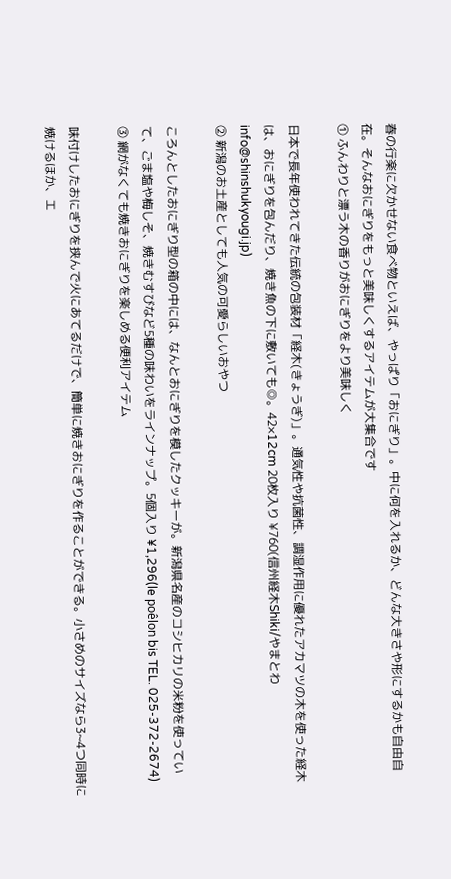春の行楽に欠かせない食べ物といえば、やっぱり「おにぎり」。中に何を入れるか、どんな大きさや形にするかも自由自在。そんなおにぎりをもっと美味しくするアイテムが大集合です
① ふんわりと漂う木の香りがおにぎりをより美味しく

日本で長年使われてきた伝統の包装材「経木(きょうぎ)」。通気性や抗菌性、調湿作用に優れたアカマツの木を使った経木は、おにぎりを包んだり、焼き魚の下に敷いても◎。42×12cm 20枚入り ¥760(信州経木Shiki/やまとわ info@shinshukyougi.jp)
② 新潟のお土産としても人気の可愛らしいおやつ

ころんとしたおにぎり型の箱の中には、なんとおにぎりを模したクッキーが。新潟県名産のコシヒカリの米粉を使っていて、ごま塩や梅しそ、焼きむすびなど5種の味わいをラインナップ。5個入り ¥1,296(le poêlon bis TEL. 025-372-2674)
③ 網がなくても焼きおにぎりを楽しめる便利アイテム

味付けしたおにぎりを挟んで火にあてるだけで、簡単に焼きおにぎりを作ることができる。小さめのサイズなら3~4つ同時に焼けるほか、エ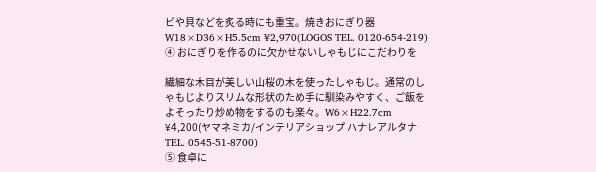ビや貝などを炙る時にも重宝。焼きおにぎり器 W18×D36×H5.5cm ¥2,970(LOGOS TEL. 0120-654-219)
④ おにぎりを作るのに欠かせないしゃもじにこだわりを

繊細な木目が美しい山桜の木を使ったしゃもじ。通常のしゃもじよりスリムな形状のため手に馴染みやすく、ご飯をよそったり炒め物をするのも楽々。W6×H22.7cm ¥4,200(ヤマネミカ/インテリアショップ ハナレアルタナ TEL. 0545-51-8700)
➄ 食卓に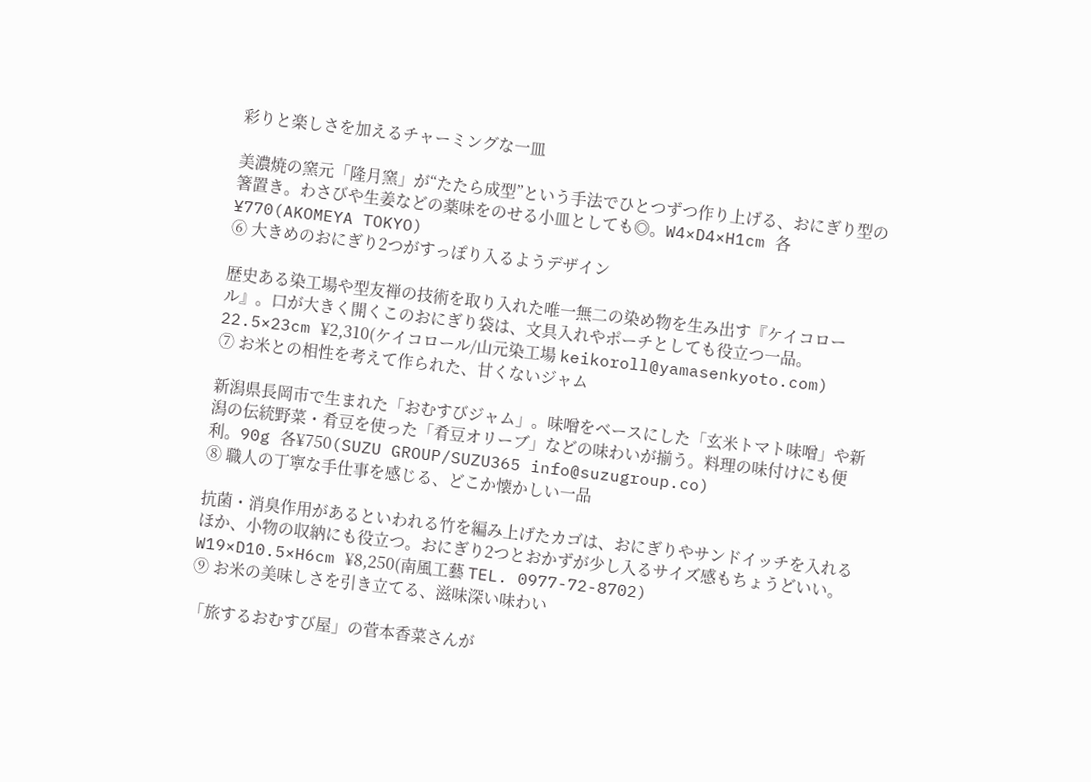彩りと楽しさを加えるチャーミングな一皿

美濃焼の窯元「隆月窯」が“たたら成型”という手法でひとつずつ作り上げる、おにぎり型の箸置き。わさびや生姜などの薬味をのせる小皿としても◎。W4×D4×H1cm 各¥770(AKOMEYA TOKYO)
➅ 大きめのおにぎり2つがすっぽり入るようデザイン

歴史ある染工場や型友禅の技術を取り入れた唯一無二の染め物を生み出す『ケイコロール』。口が大きく開くこのおにぎり袋は、文具入れやポーチとしても役立つ一品。22.5×23cm ¥2,310(ケイコロール/山元染工場 keikoroll@yamasenkyoto.com)
⑦ お米との相性を考えて作られた、甘くないジャム

新潟県長岡市で生まれた「おむすびジャム」。味噌をベースにした「玄米トマト味噌」や新潟の伝統野菜・肴豆を使った「肴豆オリーブ」などの味わいが揃う。料理の味付けにも便利。90g 各¥750(SUZU GROUP/SUZU365 info@suzugroup.co)
⑧ 職人の丁寧な手仕事を感じる、どこか懐かしい一品

抗菌・消臭作用があるといわれる竹を編み上げたカゴは、おにぎりやサンドイッチを入れるほか、小物の収納にも役立つ。おにぎり2つとおかずが少し入るサイズ感もちょうどいい。W19×D10.5×H6cm ¥8,250(南風工藝 TEL. 0977-72-8702)
⑨ お米の美味しさを引き立てる、滋味深い味わい

「旅するおむすび屋」の菅本香菜さんが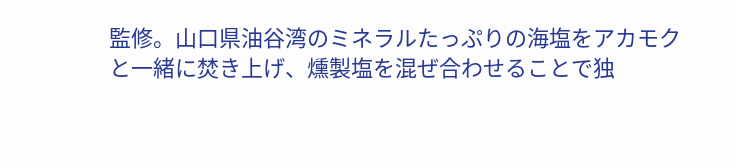監修。山口県油谷湾のミネラルたっぷりの海塩をアカモクと一緒に焚き上げ、燻製塩を混ぜ合わせることで独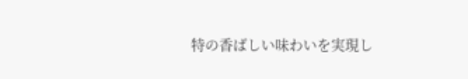特の香ばしい味わいを実現し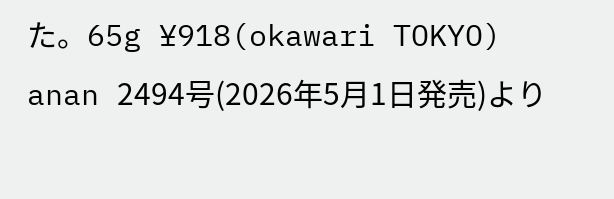た。65g ¥918(okawari TOKYO)
anan 2494号(2026年5月1日発売)より